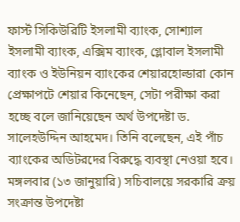ফার্স্ট সিকিউরিটি ইসলামী ব্যাংক, সোশ্যাল ইসলামী ব্যাংক, এক্সিম ব্যাংক, গ্লোবাল ইসলামী ব্যাংক ও ইউনিয়ন ব্যাংকের শেয়ারহোল্ডারা কোন প্রেক্ষাপটে শেয়ার কিনেছেন, সেটা পরীক্ষা করা হচ্ছে বলে জানিয়েছেন অর্থ উপদেষ্টা ড. সালেহউদ্দিন আহমেদ। তিনি বলেছেন, এই পাঁচ ব্যাংকের অডিটরদের বিরুদ্ধে ব্যবস্থা নেওয়া হবে।
মঙ্গলবার (১৩ জানুয়ারি) সচিবালয়ে সরকারি ক্রয় সংক্রান্ত উপদেষ্টা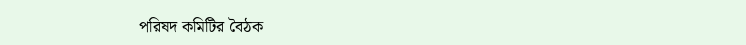পরিষদ কমিটির বৈঠক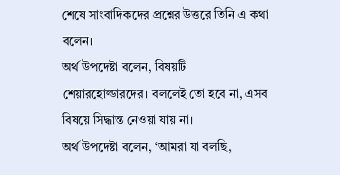শেষে সাংবাদিকদের প্রশ্নের উত্তরে তিনি এ কথা বলেন।
অর্থ উপদেষ্টা বলেন, বিষয়টি শেয়ারহোল্ডারদের। বললেই তো হবে না, এসব বিষয়ে সিদ্ধান্ত নেওয়া যায় না।
অর্থ উপদেষ্টা বলেন, ‘আমরা যা বলছি,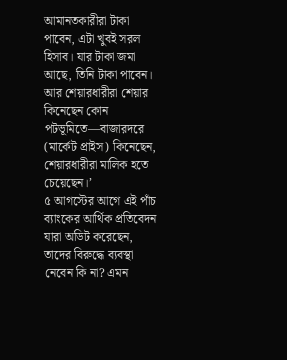আমানতকারীরা টাকা পাবেন, এটা খুবই সরল হিসাব। যার টাকা জমা আছে, তিনি টাকা পাবেন। আর শেয়ারধারীরা শেয়ার কিনেছেন কোন পটভূমিতে—বাজারদরে (মার্কেট প্রাইস) কিনেছেন, শেয়ারধারীরা মালিক হতে চেয়েছেন।’
৫ আগস্টের আগে এই পাঁচ ব্যাংকের আর্থিক প্রতিবেদন যারা অডিট করেছেন, তাদের বিরুদ্ধে ব্যবস্থা নেবেন কি না? এমন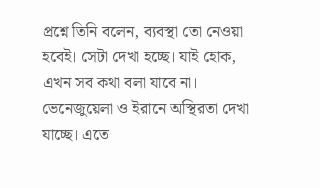প্রশ্নে তিনি বলেন, ব্যবস্থা তো নেওয়া হবেই। সেটা দেখা হচ্ছে। যাই হোক, এখন সব কথা বলা যাবে না।
ভেনেজুয়েলা ও ইরানে অস্থিরতা দেখা যাচ্ছে। এতে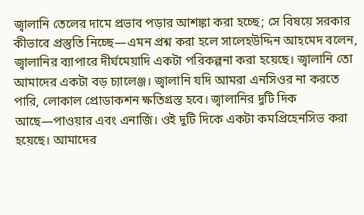জ্বালানি তেলের দামে প্রভাব পড়ার আশঙ্কা করা হচ্ছে; সে বিষয়ে সরকার কীভাবে প্রস্তুতি নিচ্ছে—এমন প্রশ্ন করা হলে সালেহউদ্দিন আহমেদ বলেন, জ্বালানির ব্যাপারে দীর্ঘমেয়াদি একটা পরিকল্পনা করা হয়েছে। জ্বালানি তো আমাদের একটা বড় চ্যালেঞ্জ। জ্বালানি যদি আমরা এনসিওর না করতে পারি, লোকাল প্রোডাকশন ক্ষতিগ্রস্ত হবে। জ্বালানির দুটি দিক আছে—পাওয়ার এবং এনার্জি। ওই দুটি দিকে একটা কমপ্রিহেনসিভ করা হয়েছে। আমাদের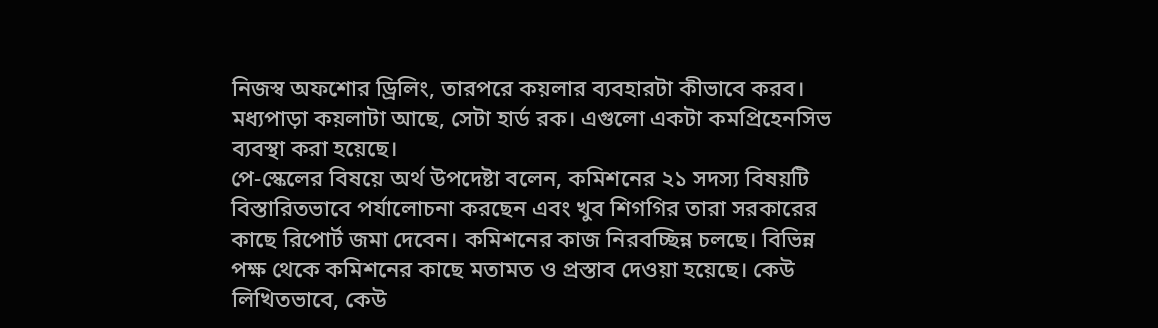নিজস্ব অফশোর ড্রিলিং, তারপরে কয়লার ব্যবহারটা কীভাবে করব। মধ্যপাড়া কয়লাটা আছে, সেটা হার্ড রক। এগুলো একটা কমপ্রিহেনসিভ ব্যবস্থা করা হয়েছে।
পে-স্কেলের বিষয়ে অর্থ উপদেষ্টা বলেন, কমিশনের ২১ সদস্য বিষয়টি বিস্তারিতভাবে পর্যালোচনা করছেন এবং খুব শিগগির তারা সরকারের কাছে রিপোর্ট জমা দেবেন। কমিশনের কাজ নিরবচ্ছিন্ন চলছে। বিভিন্ন পক্ষ থেকে কমিশনের কাছে মতামত ও প্রস্তাব দেওয়া হয়েছে। কেউ লিখিতভাবে, কেউ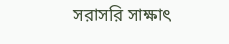সরাসরি সাক্ষাৎ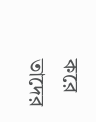করে তাদের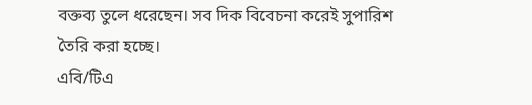বক্তব্য তুলে ধরেছেন। সব দিক বিবেচনা করেই সুপারিশ তৈরি করা হচ্ছে।
এবি/টিএ